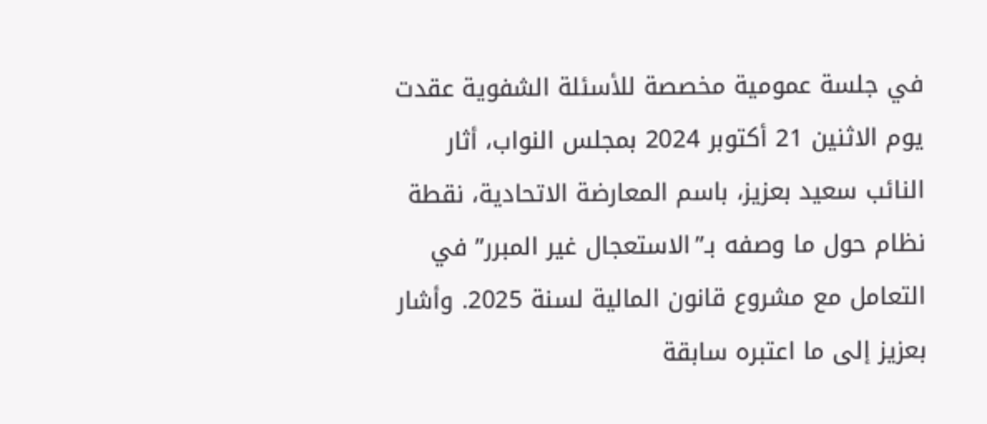في جلسة عمومية مخصصة للأسئلة الشفوية عقدت يوم الاثنين 21 أكتوبر 2024 بمجلس النواب، أثار النائب سعيد بعزيز، باسم المعارضة الاتحادية، نقطة نظام حول ما وصفه بـ”الاستعجال غير المبرر” في التعامل مع مشروع قانون المالية لسنة 2025. وأشار بعزيز إلى ما اعتبره سابقة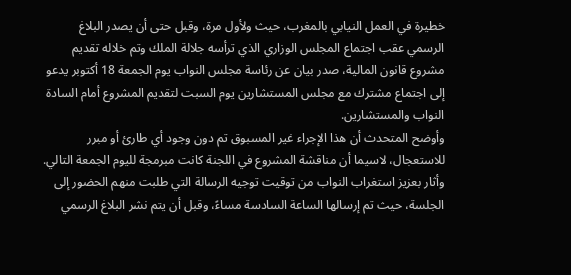خطيرة في العمل النيابي بالمغرب، حيث ولأول مرة، وقبل حتى أن يصدر البلاغ الرسمي عقب اجتماع المجلس الوزاري الذي ترأسه جلالة الملك وتم خلاله تقديم مشروع قانون المالية، صدر بيان عن رئاسة مجلس النواب يوم الجمعة 18 أكتوبر يدعو إلى اجتماع مشترك مع مجلس المستشارين يوم السبت لتقديم المشروع أمام السادة النواب والمستشارين.
وأوضح المتحدث أن هذا الإجراء غير المسبوق تم دون وجود أي طارئ أو مبرر للاستعجال، لاسيما أن مناقشة المشروع في اللجنة كانت مبرمجة لليوم الجمعة التالي. وأثار بعزيز استغراب النواب من توقيت توجيه الرسالة التي طلبت منهم الحضور إلى الجلسة، حيث تم إرسالها الساعة السادسة مساءً، وقبل أن يتم نشر البلاغ الرسمي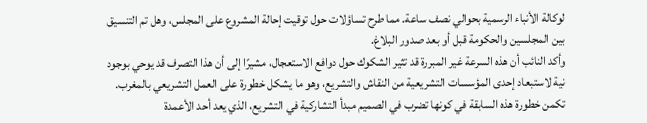لوكالة الأنباء الرسمية بحوالي نصف ساعة. مما طرح تساؤلات حول توقيت إحالة المشروع على المجلس، وهل تم التنسيق بين المجلسين والحكومة قبل أو بعد صدور البلاغ.
وأكد النائب أن هذه السرعة غير المبررة قد تثير الشكوك حول دوافع الاستعجال، مشيرًا إلى أن هذا التصرف قد يوحي بوجود نية لاستبعاد إحدى المؤسسات التشريعية من النقاش والتشريع، وهو ما يشكل خطورة على العمل التشريعي بالمغرب.
تكمن خطورة هذه السابقة في كونها تضرب في الصميم مبدأ التشاركية في التشريع، الذي يعد أحد الأعمدة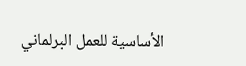الأساسية للعمل البرلماني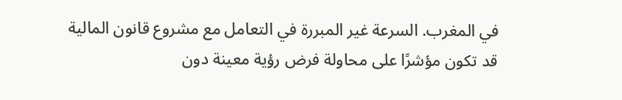في المغرب. السرعة غير المبررة في التعامل مع مشروع قانون المالية قد تكون مؤشرًا على محاولة فرض رؤية معينة دون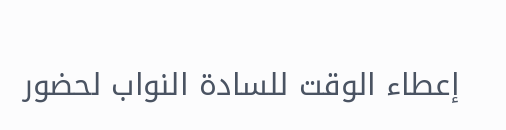إعطاء الوقت للسادة النواب لحضور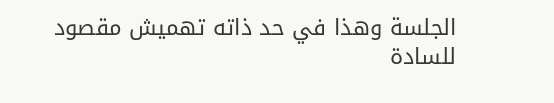الجلسة وهذا في حد ذاته تهميش مقصود للسادة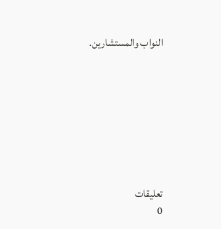النواب والمستشارين.








تعليقات
0